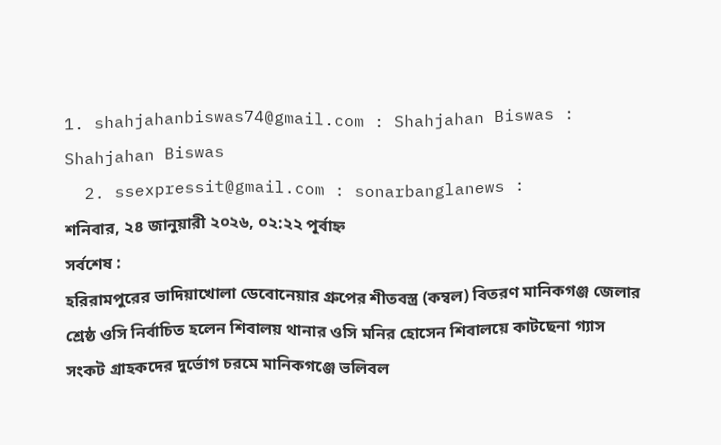1. shahjahanbiswas74@gmail.com : Shahjahan Biswas : Shahjahan Biswas
  2. ssexpressit@gmail.com : sonarbanglanews :
শনিবার, ২৪ জানুয়ারী ২০২৬, ০২:২২ পূর্বাহ্ন
সর্বশেষ :
হরিরামপুরের ভাদিয়াখোলা ডেবোনেয়ার গ্রুপের শীতবস্ত্র (কম্বল) বিতরণ মানিকগঞ্জ জেলার শ্রেষ্ঠ ওসি নির্বাচিত হলেন শিবালয় থানার ওসি মনির হোসেন শিবালয়ে কাটছেনা গ্যাস সংকট গ্রাহকদের দুর্ভোগ চরমে মানিকগঞ্জে ভলিবল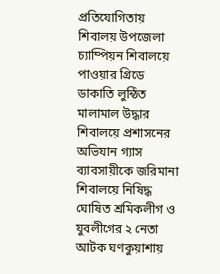প্রতিযোগিতায় শিবালয় উপজেলা চ্যাম্পিয়ন শিবালয়ে পাওয়ার গ্রিডে ডাকাতি লুন্ঠিত মালামাল উদ্ধার শিবালয়ে প্রশাসনের অভিযান গ্যাস ব্যাবসায়ীকে জরিমানা শিবালয়ে নিষিদ্ধ ঘোষিত শ্রমিকলীগ ও যুবলীগের ২ নেতা আটক ঘণকুয়াশায়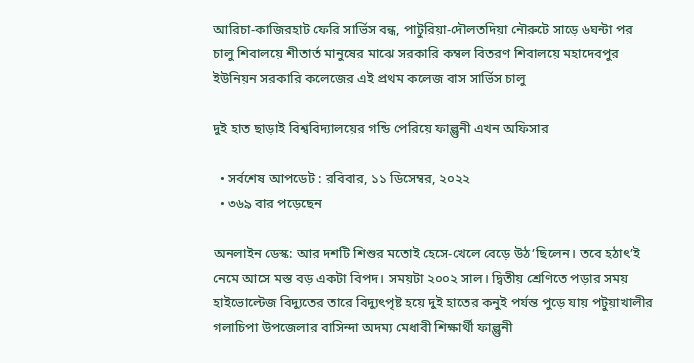আরিচা-কাজিরহাট ফেরি সার্ভিস বন্ধ, পাটুরিয়া-দৌলতদিয়া নৌরুটে সাড়ে ৬ঘন্টা পর চালু শিবালয়ে শীতার্ত মানুষের মাঝে সরকারি কম্বল বিতরণ শিবালয়ে মহাদেবপুর ইউনিয়ন সরকারি কলেজের এই প্রথম কলেজ বাস সার্ভিস চালু

দুই হাত ছাড়াই বিশ্ববিদ্যালয়ের গন্ডি পেরিয়ে ফাল্গুনী এখন অফিসার

  • সর্বশেষ আপডেট : রবিবার, ১১ ডিসেম্বর, ২০২২
  • ৩৬৯ বার পড়েছেন

অনলাইন ডেস্ক: আর দশটি শিশুর মতোই হেসে-খেলে বেড়ে উঠ’ছিলেন। তবে হঠাৎ’ই নেমে আসে মস্ত বড় একটা বিপদ। সময়টা ২০০২ সাল। দ্বিতীয় শ্রেণিতে পড়ার সময় হাইভোল্টেজ বিদ্যুতের তারে বিদ্যুৎপৃষ্ট হয়ে দুই হাতের কনুই পর্যন্ত পুড়ে যায় পটুয়াখালীর গলাচিপা উপজেলার বাসিন্দা অদম্য মেধাবী শিক্ষার্থী ফাল্গুনী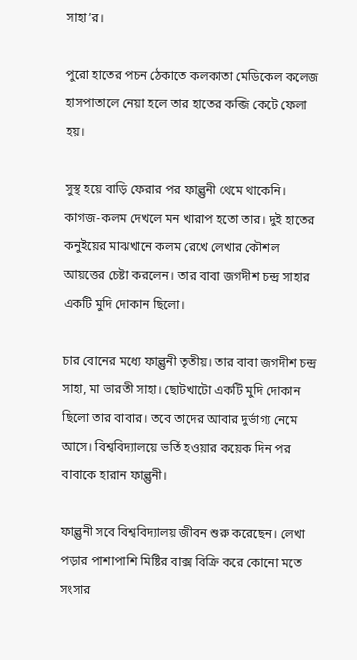সাহা’র।

পুরো হাতের পচন ঠেকাতে কলকাতা মেডিকেল কলেজ হাসপাতালে নেয়া হলে তার হাতের কব্জি কেটে ফেলা হয়।

সুস্থ হয়ে বাড়ি ফেরার পর ফাল্গুনী থেমে থাকেনি। কাগজ-কলম দেখলে মন খারাপ হতো তার। দুই হাতের কনুইয়ের মাঝখানে কলম রেখে লেখার কৌশল আয়ত্তের চেষ্টা করলেন। তার বাবা জগদীশ চন্দ্র সাহার একটি মুদি দোকান ছিলো।

চার বোনের মধ্যে ফাল্গুনী তৃতীয়। তার বাবা জগদীশ চন্দ্র সাহা, মা ভারতী সাহা। ছোটখাটো একটি মুদি দোকান ছিলো তার বাবার। তবে তাদের আবার দুর্ভাগ্য নেমে আসে। বিশ্ববিদ্যালয়ে ভর্তি হওয়ার কয়েক দিন পর বাবাকে হারান ফাল্গুনী।

ফাল্গুনী সবে বিশ্ববিদ্যালয় জীবন শুরু করেছেন। লেখা পড়ার পাশাপাশি মিষ্টির বাক্স বিক্রি করে কোনো মতে সংসার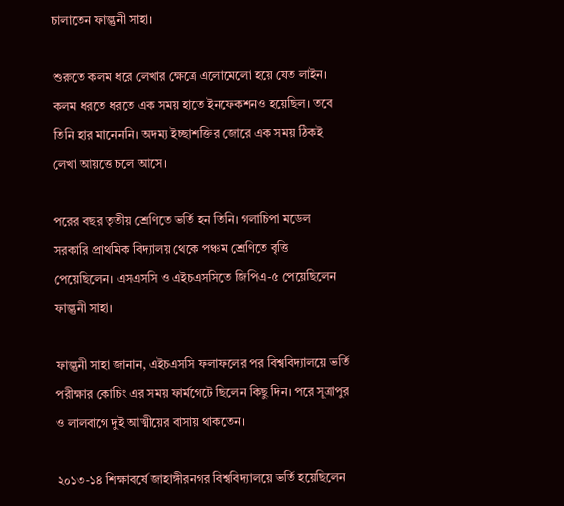চালাতেন ফাল্গুনী সাহা।

শুরুতে কলম ধরে লেখার ক্ষেত্রে এলোমেলো হয়ে যেত লাইন। কলম ধরতে ধরতে এক সময় হাতে ইনফেকশনও হয়েছিল। তবে তিনি হার মানেননি। অদম্য ইচ্ছাশক্তির জোরে এক সময় ঠিকই লেখা আয়ত্তে চলে আসে।

পরের বছর তৃতীয় শ্রেণিতে ভর্তি হন তিনি। গলাচিপা মডেল সরকারি প্রাথমিক বিদ্যালয় থেকে পঞ্চম শ্রেণিতে বৃত্তি পেয়েছিলেন। এসএসসি ও এইচএসসিতে জিপিএ-৫ পেয়েছিলেন ফাল্গুনী সাহা।

ফাল্গুনী সাহা জানান, এইচএসসি ফলাফলের পর বিশ্ববিদ্যালয়ে ভর্তি পরীক্ষার কোচিং এর সময় ফার্মগেটে ছিলেন কিছু দিন। পরে সূত্রাপুর ও লালবাগে দুই আত্মীয়ের বাসায় থাকতেন।

২০১৩-১৪ শিক্ষাবর্ষে জাহাঙ্গীরনগর বিশ্ববিদ্যালয়ে ভর্তি হয়েছিলেন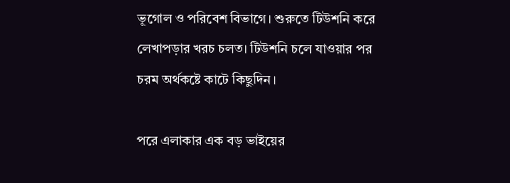ভূগোল ও পরিবেশ বিভাগে। শুরুতে টিউশনি করে লেখাপড়ার খরচ চলত। টিউশনি চলে যাওয়ার পর চরম অর্থকষ্টে কাটে কিছুদিন।

পরে এলাকার এক বড় ভাইয়ের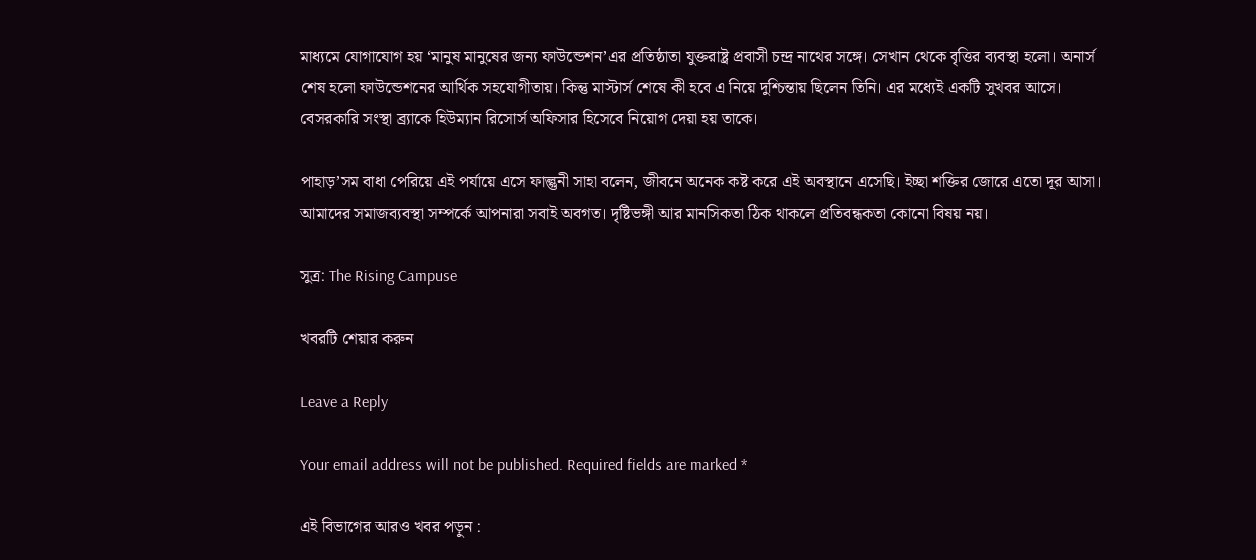মাধ্যমে যোগাযোগ হয় ‘মানুষ মানুষের জন্য ফাউন্ডেশন’এর প্রতিষ্ঠাতা যুক্তরাষ্ট্র প্রবাসী চন্দ্র নাথের সঙ্গে। সেখান থেকে বৃত্তির ব্যবস্থা হলো। অনার্স শেষ হলো ফাউন্ডেশনের আর্থিক সহযোগীতায়। কিন্তু মাস্টার্স শেষে কী হবে এ নিয়ে দুশ্চিন্তায় ছিলেন তিনি। এর মধ্যেই একটি সুখবর আসে। বেসরকারি সংস্থা ব্র্যাকে হিউম্যান রিসোর্স অফিসার হিসেবে নিয়োগ দেয়া হয় তাকে।

পাহাড়’সম বাধা পেরিয়ে এই পর্যায়ে এসে ফাল্গুনী সাহা বলেন, জীবনে অনেক কষ্ট করে এই অবস্থানে এসেছি। ইচ্ছা শক্তির জোরে এতো দূর আসা। আমাদের সমাজব্যবস্থা সম্পর্কে আপনারা সবাই অবগত। দৃষ্টিভঙ্গী আর মানসিকতা ঠিক থাকলে প্রতিবন্ধকতা কোনো বিষয় নয়।

সুত্র: The Rising Campuse

খবরটি শেয়ার করুন

Leave a Reply

Your email address will not be published. Required fields are marked *

এই বিভাগের আরও খবর পড়ুন :